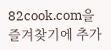82cook.com을 즐겨찾기에 추가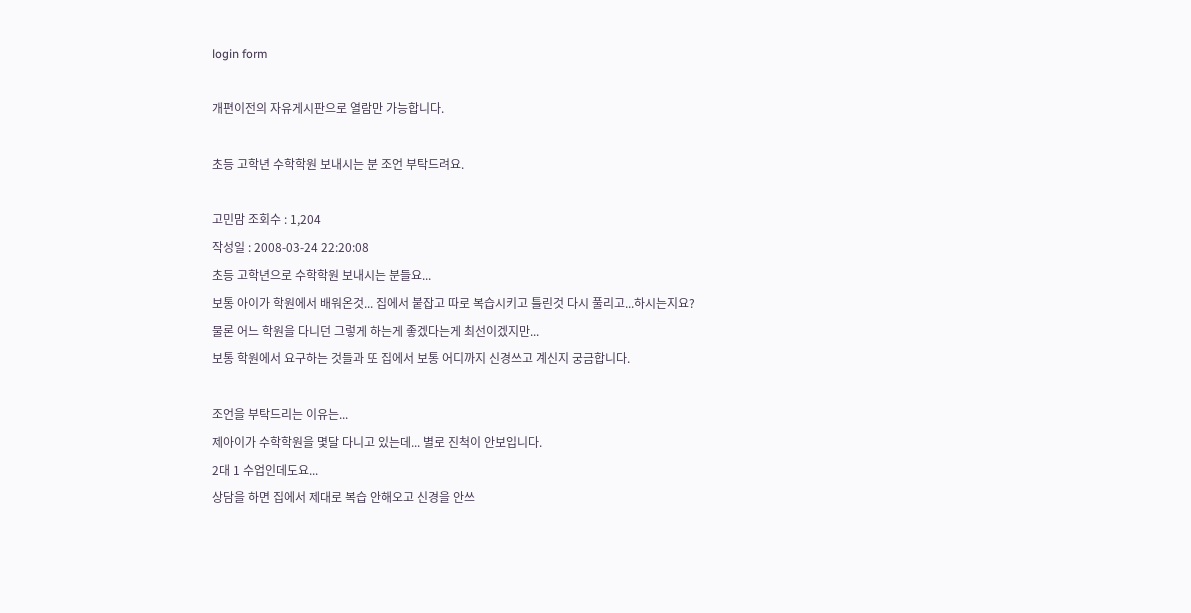login form

개편이전의 자유게시판으로 열람만 가능합니다.

초등 고학년 수학학원 보내시는 분 조언 부탁드려요.

고민맘 조회수 : 1,204
작성일 : 2008-03-24 22:20:08
초등 고학년으로 수학학원 보내시는 분들요...
보통 아이가 학원에서 배워온것... 집에서 붙잡고 따로 복습시키고 틀린것 다시 풀리고...하시는지요?
물론 어느 학원을 다니던 그렇게 하는게 좋겠다는게 최선이겠지만...
보통 학원에서 요구하는 것들과 또 집에서 보통 어디까지 신경쓰고 계신지 궁금합니다.

조언을 부탁드리는 이유는...
제아이가 수학학원을 몇달 다니고 있는데... 별로 진척이 안보입니다.
2대 1 수업인데도요...
상담을 하면 집에서 제대로 복습 안해오고 신경을 안쓰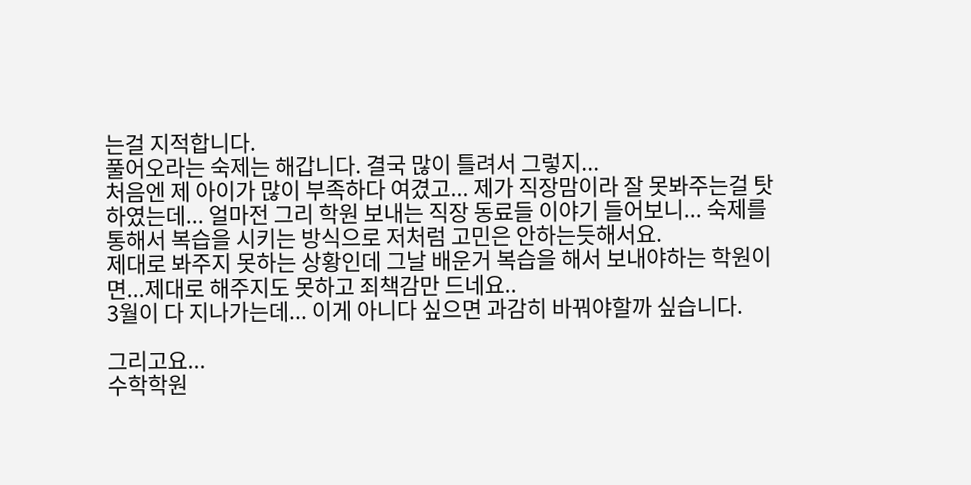는걸 지적합니다.
풀어오라는 숙제는 해갑니다. 결국 많이 틀려서 그렇지...
처음엔 제 아이가 많이 부족하다 여겼고... 제가 직장맘이라 잘 못봐주는걸 탓하였는데... 얼마전 그리 학원 보내는 직장 동료들 이야기 들어보니... 숙제를 통해서 복습을 시키는 방식으로 저처럼 고민은 안하는듯해서요.
제대로 봐주지 못하는 상황인데 그날 배운거 복습을 해서 보내야하는 학원이면...제대로 해주지도 못하고 죄책감만 드네요..
3월이 다 지나가는데... 이게 아니다 싶으면 과감히 바꿔야할까 싶습니다.

그리고요...
수학학원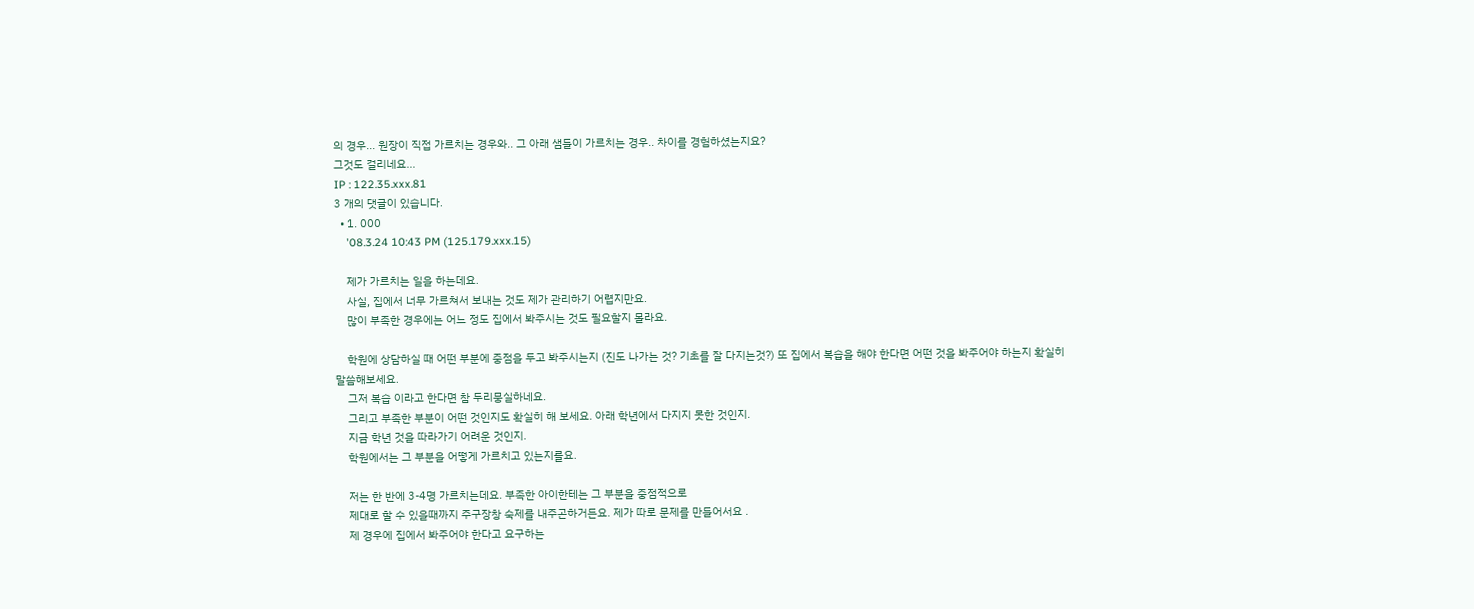의 경우... 원장이 직접 가르치는 경우와.. 그 아래 샘들이 가르치는 경우.. 차이를 경험하셨는지요?
그것도 걸리네요...
IP : 122.35.xxx.81
3 개의 댓글이 있습니다.
  • 1. 000
    '08.3.24 10:43 PM (125.179.xxx.15)

    제가 가르치는 일을 하는데요.
    사실, 집에서 너무 가르쳐서 보내는 것도 제가 관리하기 어렵지만요.
    많이 부족한 경우에는 어느 정도 집에서 봐주시는 것도 필요할지 몰라요.

    학원에 상담하실 때 어떤 부분에 중점을 두고 봐주시는지 (진도 나가는 것? 기초를 잘 다지는것?) 또 집에서 복습을 해야 한다면 어떤 것을 봐주어야 하는지 확실히 말씀해보세요.
    그저 복습 이라고 한다면 참 두리뭉실하네요.
    그리고 부족한 부분이 어떤 것인지도 확실히 해 보세요. 아래 학년에서 다지지 못한 것인지.
    지금 학년 것을 따라가기 어려운 것인지.
    학원에서는 그 부분을 어떻게 가르치고 있는지를요.

    저는 한 반에 3-4명 가르치는데요. 부족한 아이한테는 그 부분을 중점적으로
    제대로 할 수 있을때까지 주구장창 숙제를 내주곤하거든요. 제가 따로 문제를 만들어서요 .
    제 경우에 집에서 봐주어야 한다고 요구하는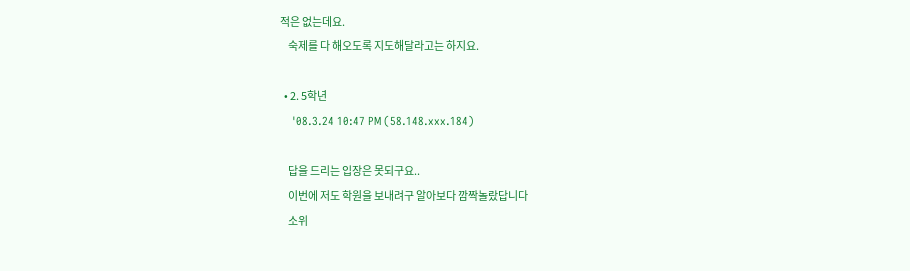적은 없는데요.
    숙제를 다 해오도록 지도해달라고는 하지요.

  • 2. 5학년
    '08.3.24 10:47 PM (58.148.xxx.184)

    답을 드리는 입장은 못되구요..
    이번에 저도 학원을 보내려구 알아보다 깜짝놀랐답니다
    소위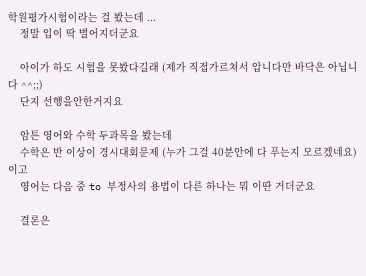학원평가시험이라는 걸 봤는데 ...
    정말 입이 딱 벌어지더군요

    아이가 하도 시험을 못봤다길래 (제가 직접가르쳐서 압니다만 바닥은 아닙니다 ^^;;)
    단지 선행을안한거지요

    암튼 영어와 수학 두과목을 봤는데
    수학은 반 이상이 경시대회문제 (누가 그걸 40분안에 다 푸는지 모르겠네요)이고
    영어는 다음 중 to 부정사의 용법이 다른 하나는 뭐 이딴 거더군요

    결론은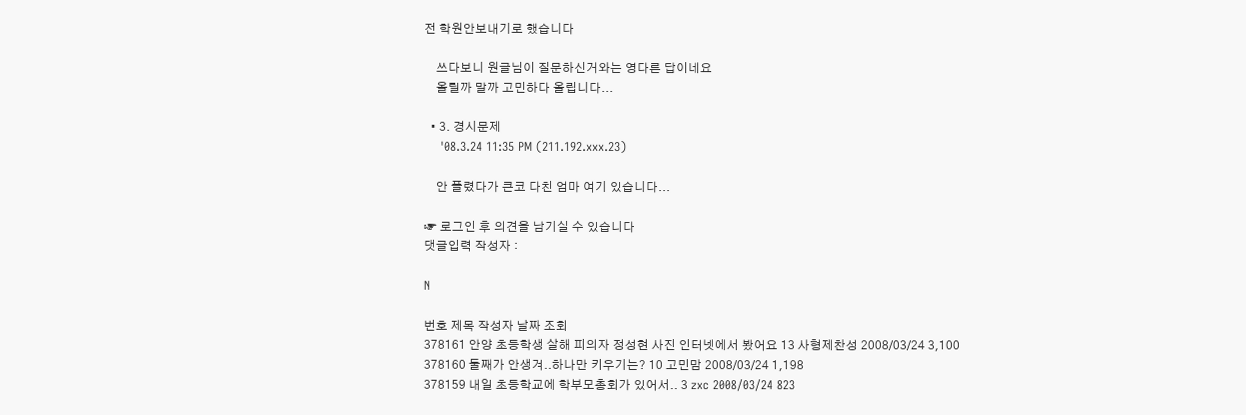전 학원안보내기로 했습니다

    쓰다보니 원글님이 질문하신거와는 영다른 답이네요
    올릴까 말까 고민하다 올립니다...

  • 3. 경시문제
    '08.3.24 11:35 PM (211.192.xxx.23)

    안 플렸다가 큰코 다친 엄마 여기 있습니다...

☞ 로그인 후 의견을 남기실 수 있습니다
댓글입력 작성자 :

N

번호 제목 작성자 날짜 조회
378161 안양 초등학생 살해 피의자 정성현 사진 인터넷에서 봤어요 13 사형제찬성 2008/03/24 3,100
378160 둘째가 안생겨..하나만 키우기는? 10 고민맘 2008/03/24 1,198
378159 내일 초등학교에 학부모총회가 있어서.. 3 zxc 2008/03/24 823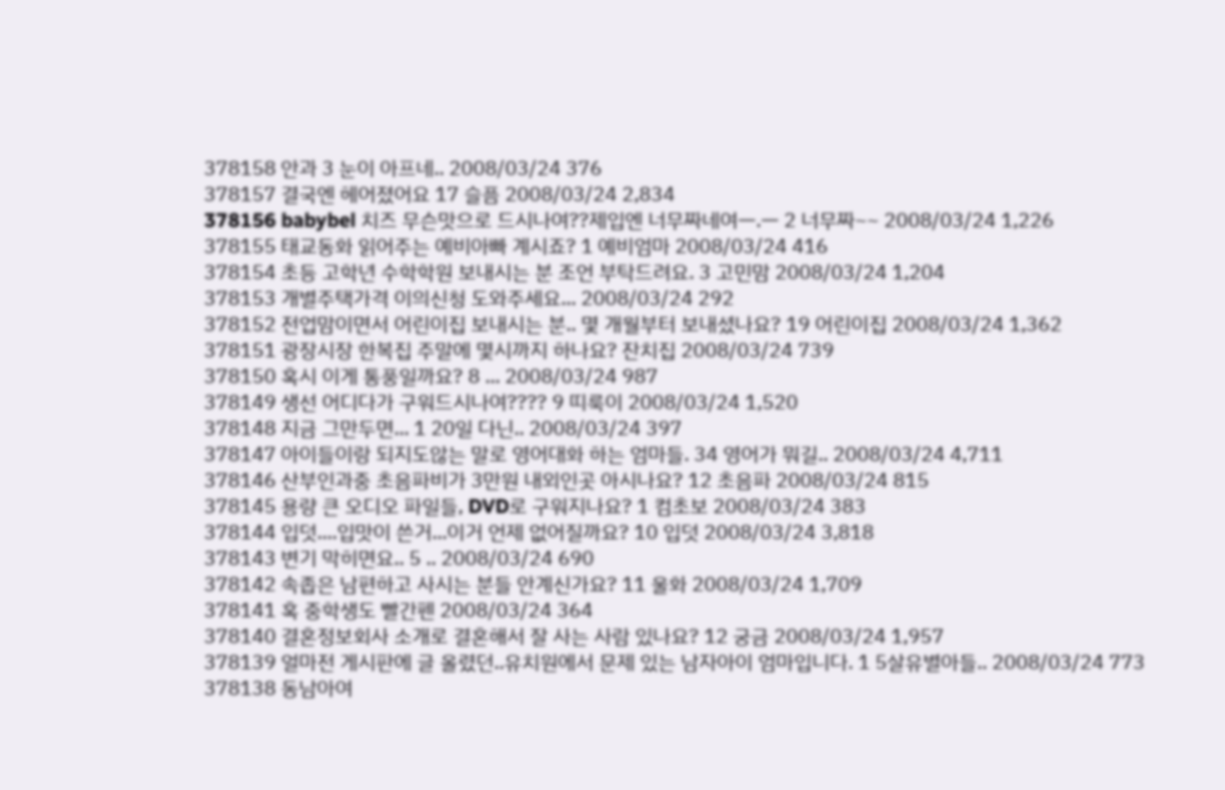378158 안과 3 눈이 아프네.. 2008/03/24 376
378157 결국엔 헤어졌어요 17 슬픔 2008/03/24 2,834
378156 babybel 치즈 무슨맛으로 드시나여??제입엔 너무짜네여ㅡ.ㅡ 2 너무짜~~ 2008/03/24 1,226
378155 태교동화 읽어주는 예비아빠 계시죠? 1 예비엄마 2008/03/24 416
378154 초등 고학년 수학학원 보내시는 분 조언 부탁드려요. 3 고민맘 2008/03/24 1,204
378153 개별주택가격 이의신청 도와주세요... 2008/03/24 292
378152 전업맘이면서 어린이집 보내시는 분.. 몇 개월부터 보내셨나요? 19 어린이집 2008/03/24 1,362
378151 광장시장 한복집 주말에 몇시까지 하나요? 잔치집 2008/03/24 739
378150 혹시 이게 통풍일까요? 8 ... 2008/03/24 987
378149 생선 어디다가 구워드시나여???? 9 띠룩이 2008/03/24 1,520
378148 지금 그만두면... 1 20일 다닌.. 2008/03/24 397
378147 아이들이랑 되지도않는 말로 영어대화 하는 엄마들. 34 영어가 뭐길.. 2008/03/24 4,711
378146 산부인과중 초음파비가 3만원 내외인곳 아시나요? 12 초음파 2008/03/24 815
378145 용량 큰 오디오 파일들, DVD로 구워지나요? 1 컴초보 2008/03/24 383
378144 입덧....입맛이 쓴거...이거 언제 없어질까요? 10 입덧 2008/03/24 3,818
378143 변기 막히면요.. 5 .. 2008/03/24 690
378142 속좁은 남편하고 사시는 분들 안계신가요? 11 울화 2008/03/24 1,709
378141 혹 중학생도 빨간펜 2008/03/24 364
378140 결혼정보회사 소개로 결혼해서 잘 사는 사람 있나요? 12 궁금 2008/03/24 1,957
378139 얼마전 게시판에 글 올렸던..유치원에서 문제 있는 남자아이 엄마입니다. 1 5살유별아들.. 2008/03/24 773
378138 동남아여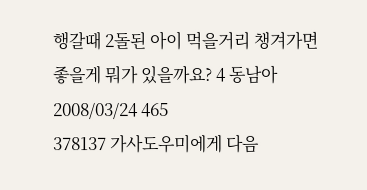행갈때 2돌된 아이 먹을거리 챙겨가면 좋을게 뭐가 있을까요? 4 동남아 2008/03/24 465
378137 가사도우미에게 다음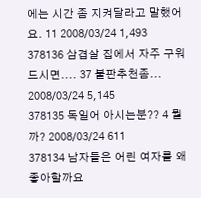에는 시간 좀 지켜달라고 말했어요. 11 2008/03/24 1,493
378136 삼겹살 집에서 자주 구워드시면.... 37 불판추천좀... 2008/03/24 5,145
378135 독일어 아시는분?? 4 뭘까? 2008/03/24 611
378134 남자들은 어린 여자를 왜 좋아할까요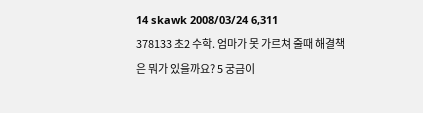14 skawk 2008/03/24 6,311
378133 초2 수학. 엄마가 못 가르쳐 줄때 해결책은 뭐가 있을까요? 5 궁금이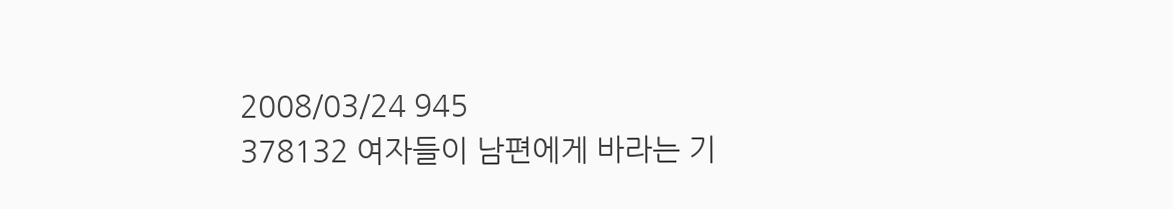2008/03/24 945
378132 여자들이 남편에게 바라는 기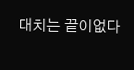대치는 끝이없다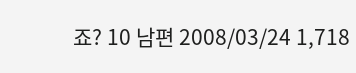죠? 10 남편 2008/03/24 1,718